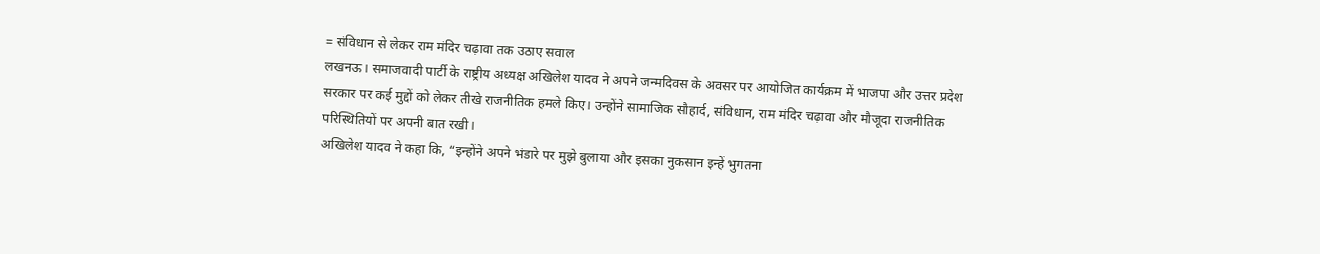= संविधान से लेकर राम मंदिर चढ़ावा तक उठाए सवाल
लखनऊ। समाजवादी पार्टी के राष्ट्रीय अध्यक्ष अखिलेश यादव ने अपने जन्मदिवस के अवसर पर आयोजित कार्यक्रम में भाजपा और उत्तर प्रदेश सरकार पर कई मुद्दों को लेकर तीखे राजनीतिक हमले किए। उन्होंने सामाजिक सौहार्द, संविधान, राम मंदिर चढ़ावा और मौजूदा राजनीतिक परिस्थितियों पर अपनी बात रखी।
अखिलेश यादव ने कहा कि, “इन्होंने अपने भंडारे पर मुझे बुलाया और इसका नुकसान इन्हें भुगतना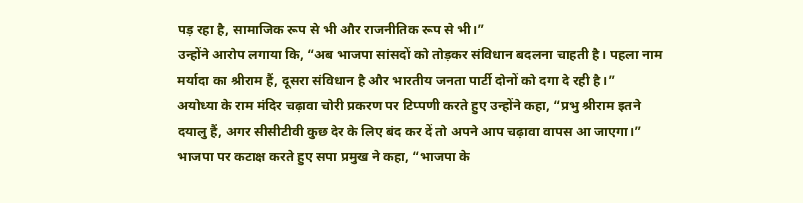पड़ रहा है, सामाजिक रूप से भी और राजनीतिक रूप से भी।”
उन्होंने आरोप लगाया कि, “अब भाजपा सांसदों को तोड़कर संविधान बदलना चाहती है। पहला नाम मर्यादा का श्रीराम हैं, दूसरा संविधान है और भारतीय जनता पार्टी दोनों को दगा दे रही है।”
अयोध्या के राम मंदिर चढ़ावा चोरी प्रकरण पर टिप्पणी करते हुए उन्होंने कहा, “प्रभु श्रीराम इतने दयालु हैं, अगर सीसीटीवी कुछ देर के लिए बंद कर दें तो अपने आप चढ़ावा वापस आ जाएगा।”
भाजपा पर कटाक्ष करते हुए सपा प्रमुख ने कहा, “भाजपा के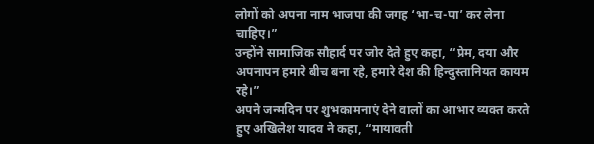लोगों को अपना नाम भाजपा की जगह ‘भा-च-पा’ कर लेना चाहिए।”
उन्होंने सामाजिक सौहार्द पर जोर देते हुए कहा, “प्रेम, दया और अपनापन हमारे बीच बना रहे, हमारे देश की हिन्दुस्तानियत कायम रहे।”
अपने जन्मदिन पर शुभकामनाएं देने वालों का आभार व्यक्त करते हुए अखिलेश यादव ने कहा, “मायावती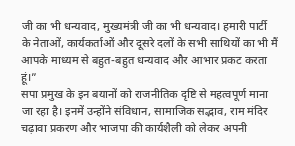जी का भी धन्यवाद, मुख्यमंत्री जी का भी धन्यवाद। हमारी पार्टी के नेताओं, कार्यकर्ताओं और दूसरे दलों के सभी साथियों का भी मैं आपके माध्यम से बहुत-बहुत धन्यवाद और आभार प्रकट करता हूं।”
सपा प्रमुख के इन बयानों को राजनीतिक दृष्टि से महत्वपूर्ण माना जा रहा है। इनमें उन्होंने संविधान, सामाजिक सद्भाव, राम मंदिर चढ़ावा प्रकरण और भाजपा की कार्यशैली को लेकर अपनी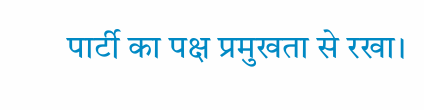पार्टी का पक्ष प्रमुखता से रखा।